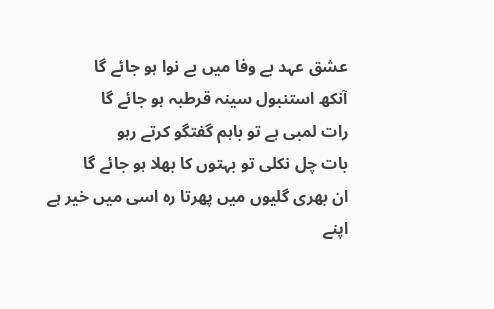عشق عہد بے وفا میں بے نوا ہو جائے گا
آنکھ استنبول سینہ قرطبہ ہو جائے گا
رات لمبی ہے تو باہم گفتگو کرتے رہو
بات چل نکلی تو بہتوں کا بھلا ہو جائے گا
ان بھری گلیوں میں پھرتا رہ اسی میں خیر ہے
اپنے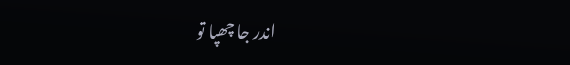اندر جا چھپا تو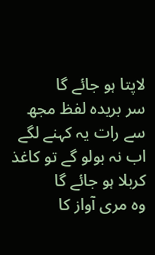لاپتا ہو جائے گا
سر بریدہ لفظ مجھ سے رات یہ کہنے لگے
اب نہ بولو گے تو کاغذ کربلا ہو جائے گا
وہ مری آواز کا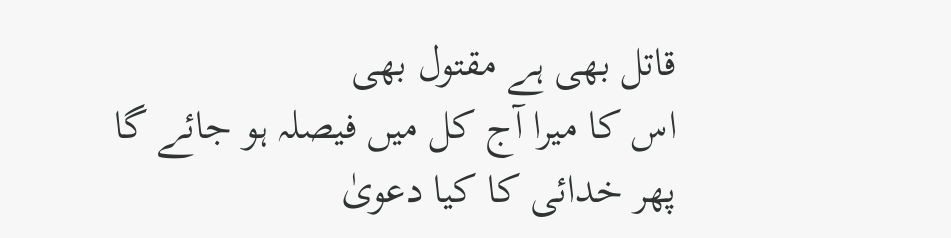قاتل بھی ہے مقتول بھی
اس کا میرا آج کل میں فیصلہ ہو جائے گا
پھر خدائی کا کیا دعویٰ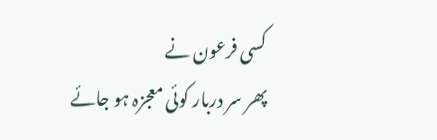کسی فرعون نے
پھر سر دربار کوئی معجزہ ہو جائے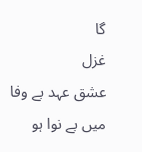گا
غزل
عشق عہد بے وفا میں بے نوا ہو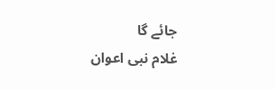جائے گا
غلام نبی اعوان